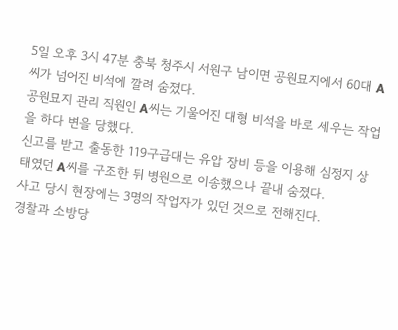5일 오후 3시 47분 충북 청주시 서원구 남이면 공원묘지에서 60대 A씨가 넘어진 비석에 깔려 숨졌다.
공원묘지 관리 직원인 A씨는 기울어진 대형 비석을 바로 세우는 작업을 하다 변을 당했다.
신고를 받고 출동한 119구급대는 유압 장비 등을 이용해 심정지 상태였던 A씨를 구조한 뒤 병원으로 이송했으나 끝내 숨졌다.
사고 당시 현장에는 3명의 작업자가 있던 것으로 전해진다.
경찰과 소방당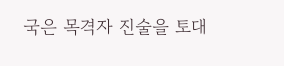국은 목격자 진술을 토대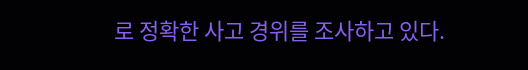로 정확한 사고 경위를 조사하고 있다.